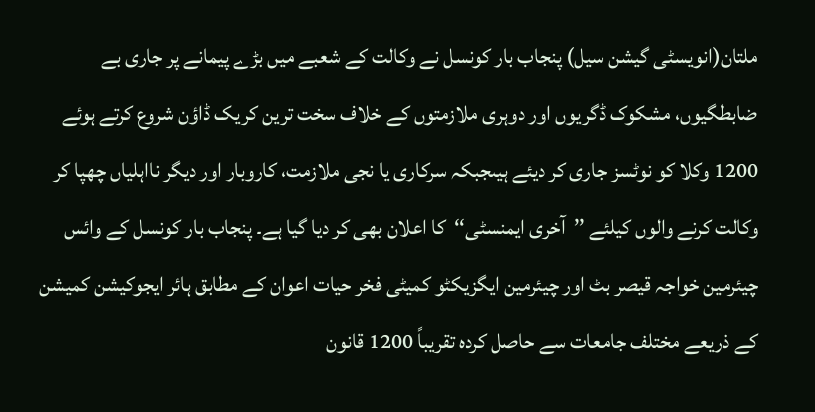ملتان(انویسٹی گیشن سیل) پنجاب بار کونسل نے وکالت کے شعبے میں بڑے پیمانے پر جاری بے ضابطگیوں، مشکوک ڈگریوں اور دوہری ملازمتوں کے خلاف سخت ترین کریک ڈاؤن شروع کرتے ہوئے 1200 وکلا کو نوٹسز جاری کر دیئے ہیںجبکہ سرکاری یا نجی ملازمت، کاروبار اور دیگر نااہلیاں چھپا کر وکالت کرنے والوں کیلئے ’’آخری ایمنسٹی‘‘کا اعلان بھی کر دیا گیا ہے۔ پنجاب بار کونسل کے وائس چیئرمین خواجہ قیصر بٹ اور چیئرمین ایگزیکٹو کمیٹی فخر حیات اعوان کے مطابق ہائر ایجوکیشن کمیشن کے ذریعے مختلف جامعات سے حاصل کردہ تقریباً 1200 قانون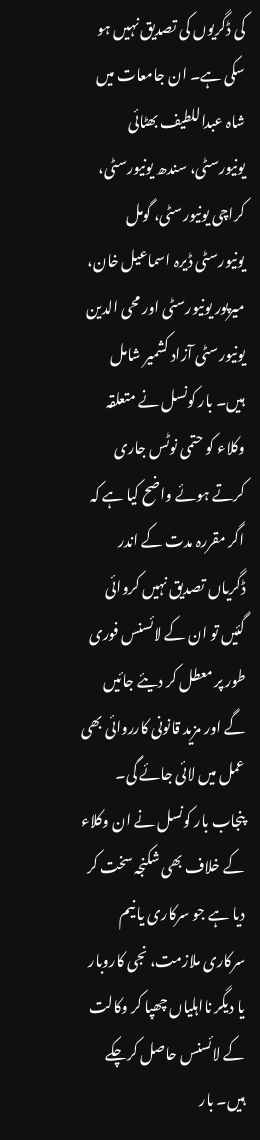کی ڈگریوں کی تصدیق نہیں ہو سکی ہے۔ ان جامعات میں شاہ عبداللطیف بھٹائی یونیورسٹی، سندھ یونیورسٹی، کراچی یونیورسٹی، گومل یونیورسٹی ڈیرہ اسماعیل خان، میرپور یونیورسٹی اور محی الدین یونیورسٹی آزاد کشمیر شامل ہیں۔ بار کونسل نے متعلقہ وکلاء کو حتمی نوٹس جاری کرتے ہوئے واضح کیا ہے کہ اگر مقررہ مدت کے اندر ڈگریاں تصدیق نہیں کروائی گئیں تو ان کے لائسنس فوری طور پر معطل کر دیئے جائیں گے اور مزید قانونی کارروائی بھی عمل میں لائی جائے گی۔ پنجاب بار کونسل نے ان وکلاء کے خلاف بھی شکنجہ سخت کر دیا ہے جو سرکاری یا نیم سرکاری ملازمت، نجی کاروبار یا دیگر نااہلیاں چھپا کر وکالت کے لائسنس حاصل کرچکے ہیں۔ بار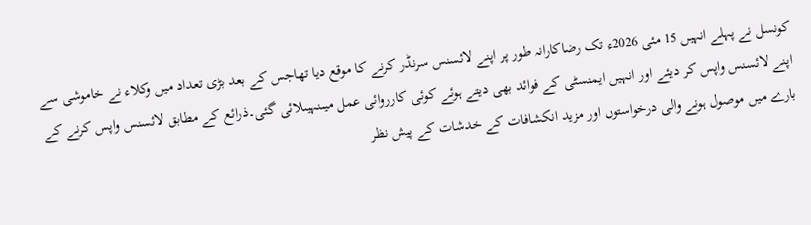کونسل نے پہلے انہیں 15 مئی 2026ء تک رضاکارانہ طور پر اپنے لائسنس سرنڈر کرنے کا موقع دیا تھاجس کے بعد بڑی تعداد میں وکلاء نے خاموشی سے اپنے لائسنس واپس کر دیئے اور انہیں ایمنسٹی کے فوائد بھی دیتے ہوئے کوئی کارروائی عمل میںنہیںلائی گئی۔ذرائع کے مطابق لائسنس واپس کرنے کے بارے میں موصول ہونے والی درخواستوں اور مزید انکشافات کے خدشات کے پیش نظر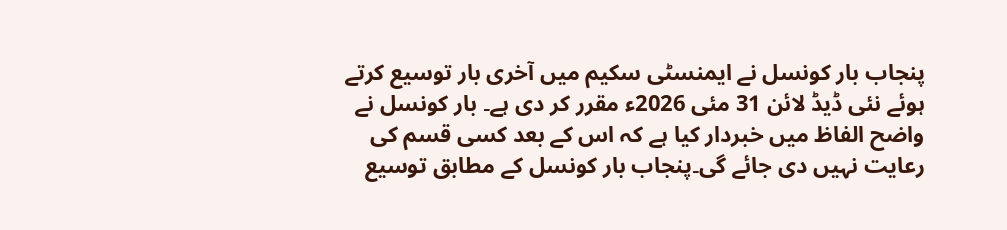پنجاب بار کونسل نے ایمنسٹی سکیم میں آخری بار توسیع کرتے ہوئے نئی ڈیڈ لائن 31 مئی 2026ء مقرر کر دی ہے۔ بار کونسل نے واضح الفاظ میں خبردار کیا ہے کہ اس کے بعد کسی قسم کی رعایت نہیں دی جائے گی۔پنجاب بار کونسل کے مطابق توسیع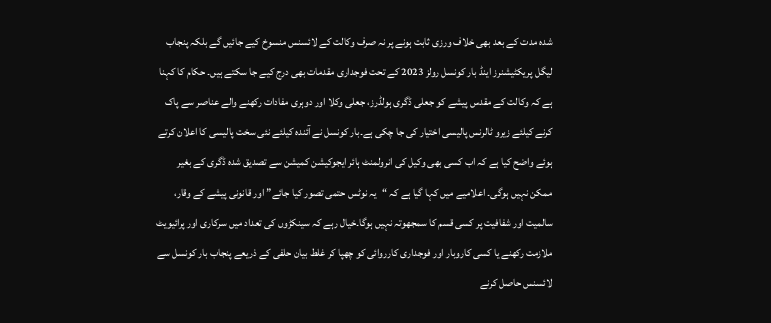شدہ مدت کے بعد بھی خلاف ورزی ثابت ہونے پر نہ صرف وکالت کے لائسنس منسوخ کیے جائیں گے بلکہ پنجاب لیگل پریکٹیشنرز اینڈ بار کونسل رولز 2023 کے تحت فوجداری مقدمات بھی درج کیے جا سکتے ہیں۔ حکام کا کہنا ہے کہ وکالت کے مقدس پیشے کو جعلی ڈگری ہولڈرز، جعلی وکلا اور دوہری مفادات رکھنے والے عناصر سے پاک کرنے کیلئے زیرو ٹالرنس پالیسی اختیار کی جا چکی ہے۔بار کونسل نے آئندہ کیلئے نئی سخت پالیسی کا اعلان کرتے ہوئے واضح کیا ہے کہ اب کسی بھی وکیل کی انرولمنٹ ہائر ایجوکیشن کمیشن سے تصدیق شدہ ڈگری کے بغیر ممکن نہیں ہوگی۔ اعلامیے میں کہا گیا ہے کہ “یہ نوٹس حتمی تصور کیا جائے” اور قانونی پیشے کے وقار، سالمیت اور شفافیت پر کسی قسم کا سمجھوتہ نہیں ہوگا۔خیال رہے کہ سینکڑوں کی تعداد میں سرکاری اور پرائیویٹ ملازمت رکھنے یا کسی کاروبار اور فوجداری کارروائی کو چھپا کر غلط بیان حلفی کے ذریعے پنجاب بار کونسل سے لائسنس حاصل کرنے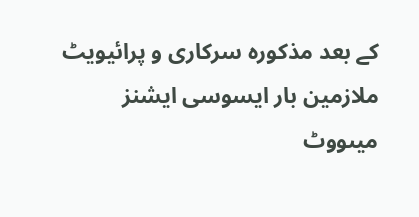کے بعد مذکورہ سرکاری و پرائیویٹ ملازمین بار ایسوسی ایشنز میںووٹ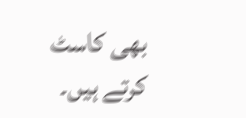بھی کاسٹ کرتے ہیں۔